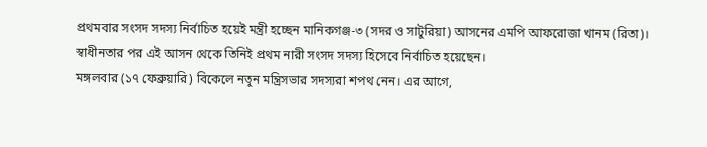প্রথমবার সংসদ সদস্য নির্বাচিত হয়েই মন্ত্রী হচ্ছেন মানিকগঞ্জ-৩ (সদর ও সাটুরিয়া) আসনের এমপি আফরোজা খানম (রিতা)। স্বাধীনতার পর এই আসন থেকে তিনিই প্রথম নারী সংসদ সদস্য হিসেবে নির্বাচিত হয়েছেন।
মঙ্গলবার (১৭ ফেব্রুয়ারি) বিকেলে নতুন মন্ত্রিসভার সদস্যরা শপথ নেন। এর আগে,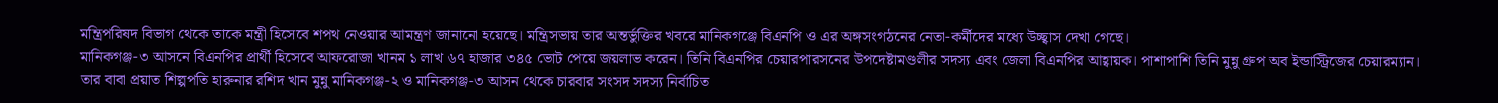মন্ত্রিপরিষদ বিভাগ থেকে তাকে মন্ত্রী হিসেবে শপথ নেওয়ার আমন্ত্রণ জানানো হয়েছে। মন্ত্রিসভায় তার অন্তর্ভুক্তির খবরে মানিকগঞ্জে বিএনপি ও এর অঙ্গসংগঠনের নেতা-কর্মীদের মধ্যে উচ্ছ্বাস দেখা গেছে।
মানিকগঞ্জ-৩ আসনে বিএনপির প্রার্থী হিসেবে আফরোজা খানম ১ লাখ ৬৭ হাজার ৩৪৫ ভোট পেয়ে জয়লাভ করেন। তিনি বিএনপির চেয়ারপারসনের উপদেষ্টামণ্ডলীর সদস্য এবং জেলা বিএনপির আহ্বায়ক। পাশাপাশি তিনি মুন্নু গ্রুপ অব ইন্ডাস্ট্রিজের চেয়ারম্যান।
তার বাবা প্রয়াত শিল্পপতি হারুনার রশিদ খান মুন্নু মানিকগঞ্জ-২ ও মানিকগঞ্জ-৩ আসন থেকে চারবার সংসদ সদস্য নির্বাচিত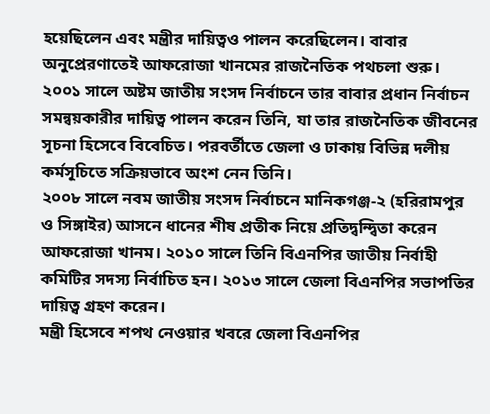হয়েছিলেন এবং মন্ত্রীর দায়িত্বও পালন করেছিলেন। বাবার অনুপ্রেরণাতেই আফরোজা খানমের রাজনৈতিক পথচলা শুরু।
২০০১ সালে অষ্টম জাতীয় সংসদ নির্বাচনে তার বাবার প্রধান নির্বাচন সমন্বয়কারীর দায়িত্ব পালন করেন তিনি, যা তার রাজনৈতিক জীবনের সূচনা হিসেবে বিবেচিত। পরবর্তীতে জেলা ও ঢাকায় বিভিন্ন দলীয় কর্মসূচিতে সক্রিয়ভাবে অংশ নেন তিনি।
২০০৮ সালে নবম জাতীয় সংসদ নির্বাচনে মানিকগঞ্জ-২ (হরিরামপুর ও সিঙ্গাইর) আসনে ধানের শীষ প্রতীক নিয়ে প্রতিদ্বন্দ্বিতা করেন আফরোজা খানম। ২০১০ সালে তিনি বিএনপির জাতীয় নির্বাহী কমিটির সদস্য নির্বাচিত হন। ২০১৩ সালে জেলা বিএনপির সভাপতির দায়িত্ব গ্রহণ করেন।
মন্ত্রী হিসেবে শপথ নেওয়ার খবরে জেলা বিএনপির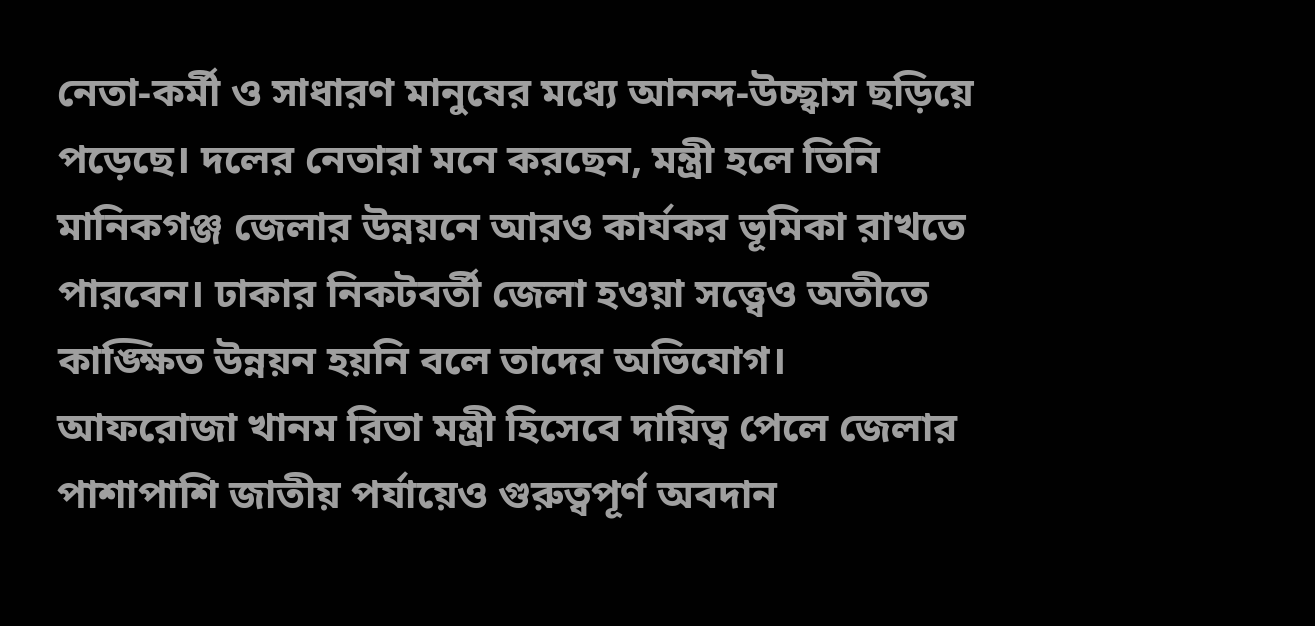নেতা-কর্মী ও সাধারণ মানুষের মধ্যে আনন্দ-উচ্ছ্বাস ছড়িয়ে পড়েছে। দলের নেতারা মনে করছেন, মন্ত্রী হলে তিনি মানিকগঞ্জ জেলার উন্নয়নে আরও কার্যকর ভূমিকা রাখতে পারবেন। ঢাকার নিকটবর্তী জেলা হওয়া সত্ত্বেও অতীতে কাঙ্ক্ষিত উন্নয়ন হয়নি বলে তাদের অভিযোগ। আফরোজা খানম রিতা মন্ত্রী হিসেবে দায়িত্ব পেলে জেলার পাশাপাশি জাতীয় পর্যায়েও গুরুত্বপূর্ণ অবদান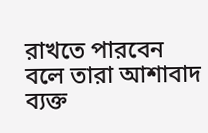রাখতে পারবেন বলে তারা আশাবাদ ব্যক্ত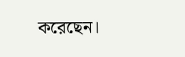করেছেন।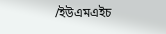/ইউএমএইচ